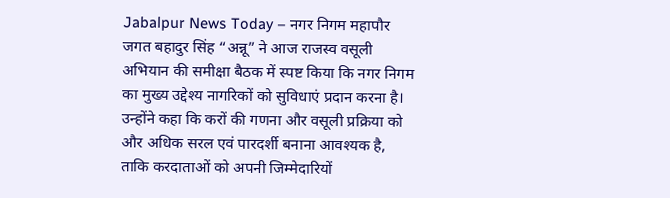Jabalpur News Today – नगर निगम महापौर जगत बहादुर सिंह “अन्नू” ने आज राजस्व वसूली अभियान की समीक्षा बैठक में स्पष्ट किया कि नगर निगम का मुख्य उद्देश्य नागरिकों को सुविधाएं प्रदान करना है। उन्होंने कहा कि करों की गणना और वसूली प्रक्रिया को और अधिक सरल एवं पारदर्शी बनाना आवश्यक है, ताकि करदाताओं को अपनी जिम्मेदारियों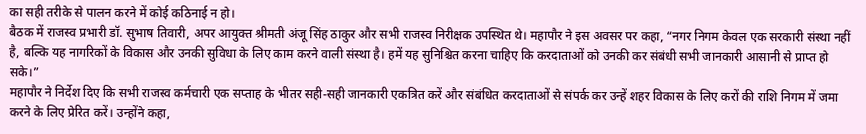का सही तरीके से पालन करने में कोई कठिनाई न हो।
बैठक में राजस्व प्रभारी डॉ. सुभाष तिवारी, अपर आयुक्त श्रीमती अंजू सिंह ठाकुर और सभी राजस्व निरीक्षक उपस्थित थे। महापौर ने इस अवसर पर कहा, “नगर निगम केवल एक सरकारी संस्था नहीं है, बल्कि यह नागरिकों के विकास और उनकी सुविधा के लिए काम करने वाली संस्था है। हमें यह सुनिश्चित करना चाहिए कि करदाताओं को उनकी कर संबंधी सभी जानकारी आसानी से प्राप्त हो सके।”
महापौर ने निर्देश दिए कि सभी राजस्व कर्मचारी एक सप्ताह के भीतर सही-सही जानकारी एकत्रित करें और संबंधित करदाताओं से संपर्क कर उन्हें शहर विकास के लिए करों की राशि निगम में जमा करने के लिए प्रेरित करें। उन्होंने कहा,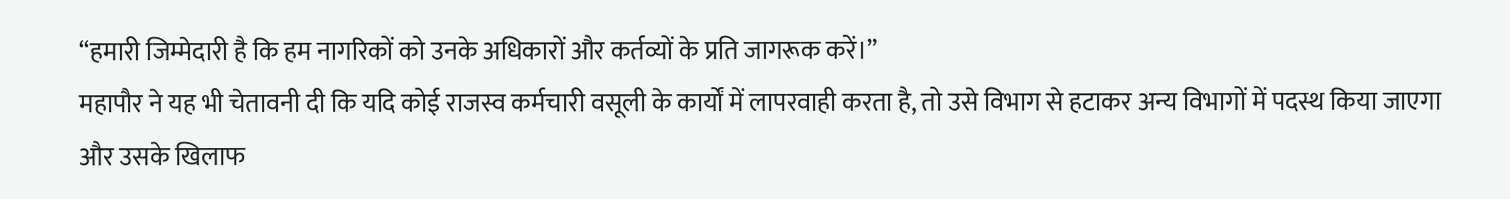“हमारी जिम्मेदारी है कि हम नागरिकों को उनके अधिकारों और कर्तव्यों के प्रति जागरूक करें।”
महापौर ने यह भी चेतावनी दी कि यदि कोई राजस्व कर्मचारी वसूली के कार्यों में लापरवाही करता है, तो उसे विभाग से हटाकर अन्य विभागों में पदस्थ किया जाएगा और उसके खिलाफ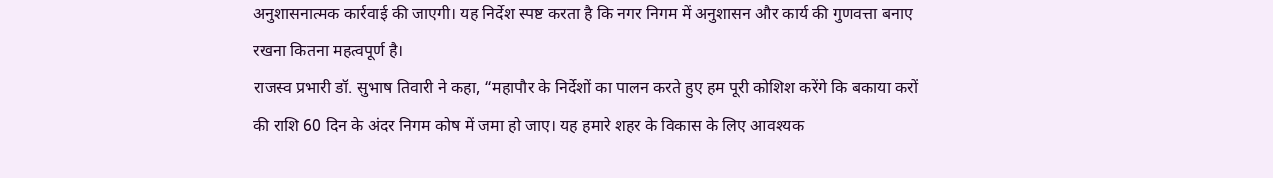अनुशासनात्मक कार्रवाई की जाएगी। यह निर्देश स्पष्ट करता है कि नगर निगम में अनुशासन और कार्य की गुणवत्ता बनाए रखना कितना महत्वपूर्ण है।
राजस्व प्रभारी डॉ. सुभाष तिवारी ने कहा, “महापौर के निर्देशों का पालन करते हुए हम पूरी कोशिश करेंगे कि बकाया करों की राशि 60 दिन के अंदर निगम कोष में जमा हो जाए। यह हमारे शहर के विकास के लिए आवश्यक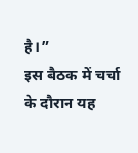है।”
इस बैठक में चर्चा के दौरान यह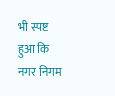भी स्पष्ट हुआ कि नगर निगम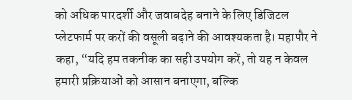को अधिक पारदर्शी और जवाबदेह बनाने के लिए डिजिटल प्लेटफार्म पर करों की वसूली बढ़ाने की आवश्यकता है। महापौर ने कहा, “यदि हम तकनीक का सही उपयोग करें, तो यह न केवल हमारी प्रक्रियाओं को आसान बनाएगा, बल्कि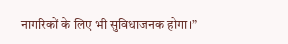नागरिकों के लिए भी सुविधाजनक होगा।”